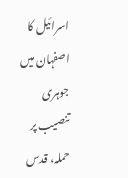اسرائیل کا اصفہان میں جوہری تنصیب پر حملہ، قدس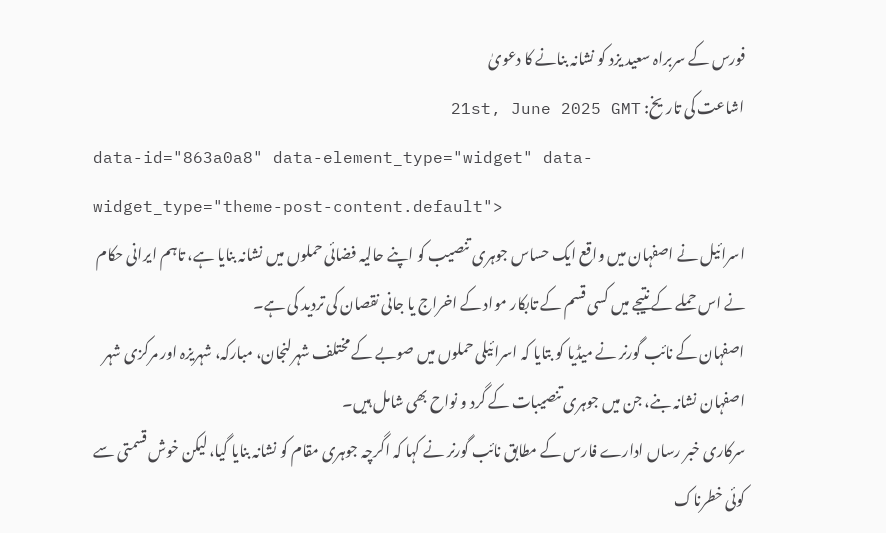فورس کے سربراہ سعید یزد کو نشانہ بنانے کا دعویٰ
اشاعت کی تاریخ: 21st, June 2025 GMT
data-id="863a0a8" data-element_type="widget" data-widget_type="theme-post-content.default">
اسرائیل نے اصفہان میں واقع ایک حساس جوہری تنصیب کو اپنے حالیہ فضائی حملوں میں نشانہ بنایا ہے، تاہم ایرانی حکام نے اس حملے کے نتیجے میں کسی قسم کے تابکار مواد کے اخراج یا جانی نقصان کی تردید کی ہے۔
اصفہان کے نائب گورنر نے میڈیا کو بتایا کہ اسرائیلی حملوں میں صوبے کے مختلف شہرلنجان، مبارکہ، شہریزہ اور مرکزی شہر اصفہان نشانہ بنے، جن میں جوہری تنصیبات کے گرد و نواح بھی شامل ہیں۔
سرکاری خبر رساں ادارے فارس کے مطابق نائب گورنر نے کہا کہ اگرچہ جوہری مقام کو نشانہ بنایا گیا، لیکن خوش قسمتی سے کوئی خطرناک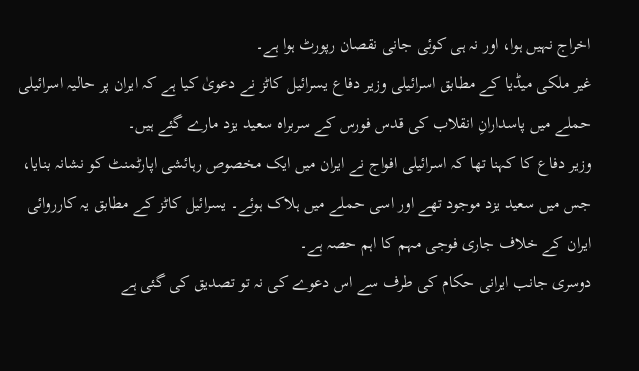اخراج نہیں ہوا، اور نہ ہی کوئی جانی نقصان رپورٹ ہوا ہے۔
غیر ملکی میڈیا کے مطابق اسرائیلی وزیر دفاع یسرائیل کاٹز نے دعویٰ کیا ہے کہ ایران پر حالیہ اسرائیلی حملے میں پاسدارانِ انقلاب کی قدس فورس کے سربراہ سعید یزد مارے گئے ہیں۔
وزیر دفاع کا کہنا تھا کہ اسرائیلی افواج نے ایران میں ایک مخصوص رہائشی اپارٹمنٹ کو نشانہ بنایا، جس میں سعید یزد موجود تھے اور اسی حملے میں ہلاک ہوئے۔ یسرائیل کاٹز کے مطابق یہ کارروائی ایران کے خلاف جاری فوجی مہم کا اہم حصہ ہے۔
دوسری جانب ایرانی حکام کی طرف سے اس دعوے کی نہ تو تصدیق کی گئی ہے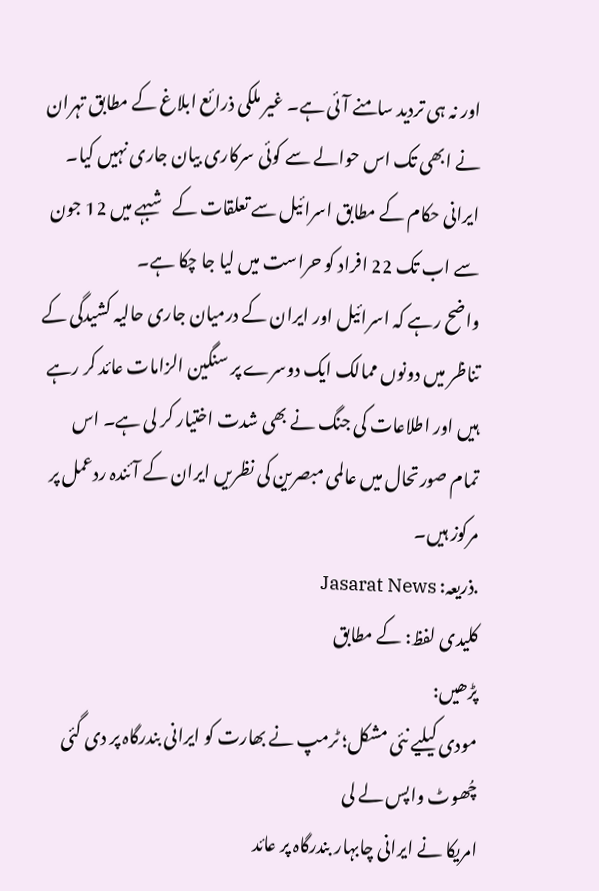اور نہ ہی تردید سامنے آئی ہے۔ غیر ملکی ذرائع ابلاغ کے مطابق تہران نے ابھی تک اس حوالے سے کوئی سرکاری بیان جاری نہیں کیا۔
ایرانی حکام کے مطابق اسرائیل سے تعلقات کے شبہے میں 12 جون سے اب تک 22 افراد کو حراست میں لیا جا چکا ہے۔
واضح رہے کہ اسرائیل اور ایران کے درمیان جاری حالیہ کشیدگی کے تناظر میں دونوں ممالک ایک دوسرے پر سنگین الزامات عائد کر رہے ہیں اور اطلاعات کی جنگ نے بھی شدت اختیار کر لی ہے۔ اس تمام صورتحال میں عالمی مبصرین کی نظریں ایران کے آئندہ ردعمل پر مرکوز ہیں۔
.ذریعہ: Jasarat News
کلیدی لفظ: کے مطابق
پڑھیں:
مودی کیلیے نئی مشکل؛ ٹرمپ نے بھارت کو ایرانی بندرگاہ پر دی گئی چُھوٹ واپس لے لی
امریکا نے ایرانی چابہار بندرگاہ پر عائد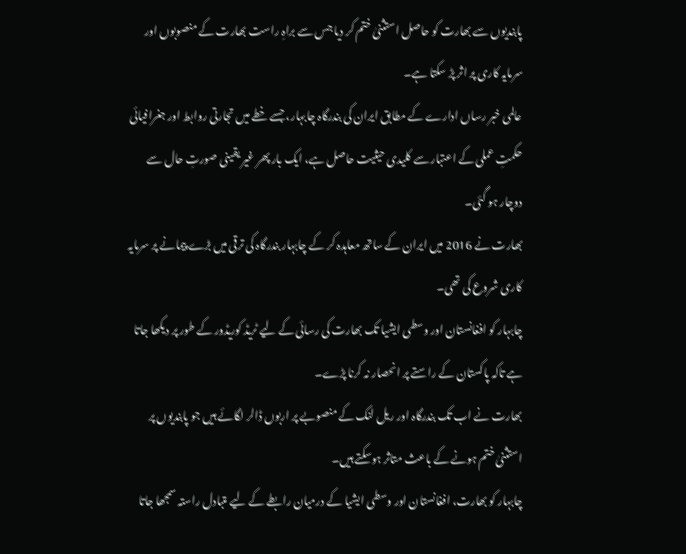پابندیوں سے بھارت کو حاصل استثنیٰ ختم کر دیا جس سے براہِ راست بھارت کے منصوبوں اور سرمایہ کاری پر اثر پڑ سکتا ہے۔
عالمی خبر رساں ادارے کے مطابق ایران کی بندرگاہ چابہار، جسے خطے میں تجارتی روابط اور جغرافیائی حکمتِ عملی کے اعتبار سے کلیدی حیثیت حاصل ہے، ایک بار پھر غیر یقینی صورتِ حال سے دوچار ہو گئی۔
بھارت نے 2016 میں ایران کے ساتھ معاہدہ کر کے چابہار بندرگاہ کی ترقی میں بڑے پیمانے پر سرمایہ کاری شروع کی تھی۔
چابہار کو افغانستان اور وسطی ایشیا تک بھارت کی رسائی کے لیے ٹریڈ کوریڈور کے طور پر دیکھا جاتا ہے تاکہ پاکستان کے راستے پر انحصار نہ کرنا پڑے۔
بھارت نے اب تک بندرگاہ اور ریل لنک کے منصوبے پر اربوں ڈالر لگائے ہیں جو پابندیوں پر استثنیٰ ختم ہونے کے باعث متاثر ہوسکتے ہیں۔
چابہار کو بھارت، افغانستان اور وسطی ایشیا کے درمیان رابطے کے لیے متبادل راستہ سمجھا جاتا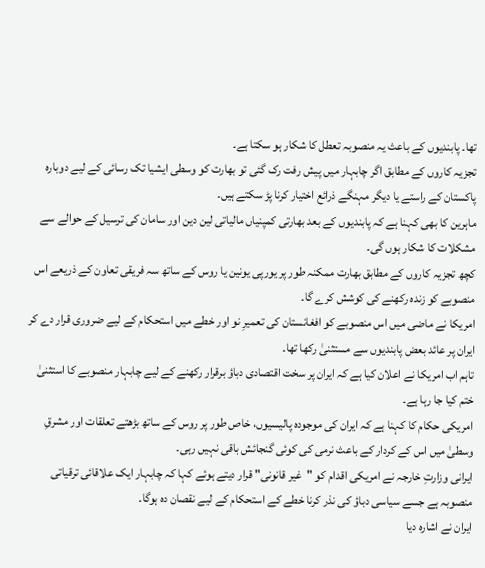تھا۔ پابندیوں کے باعث یہ منصوبہ تعطل کا شکار ہو سکتا ہے۔
تجزیہ کاروں کے مطابق اگر چابہار میں پیش رفت رک گئی تو بھارت کو وسطی ایشیا تک رسائی کے لیے دوبارہ پاکستان کے راستے یا دیگر مہنگے ذرائع اختیار کرنا پڑ سکتے ہیں۔
ماہرین کا بھی کہنا ہے کہ پابندیوں کے بعد بھارتی کمپنیاں مالیاتی لین دین اور سامان کی ترسیل کے حوالے سے مشکلات کا شکار ہوں گی۔
کچھ تجزیہ کاروں کے مطابق بھارت ممکنہ طور پر یورپی یونین یا روس کے ساتھ سہ فریقی تعاون کے ذریعے اس منصوبے کو زندہ رکھنے کی کوشش کرے گا۔
امریکا نے ماضی میں اس منصوبے کو افغانستان کی تعمیرِ نو اور خطے میں استحکام کے لیے ضروری قرار دے کر ایران پر عائد بعض پابندیوں سے مستثنیٰ رکھا تھا۔
تاہم اب امریکا نے اعلان کیا ہے کہ ایران پر سخت اقتصادی دباؤ برقرار رکھنے کے لیے چابہار منصوبے کا استثنیٰ ختم کیا جا رہا ہے۔
امریکی حکام کا کہنا ہے کہ ایران کی موجودہ پالیسیوں، خاص طور پر روس کے ساتھ بڑھتے تعلقات اور مشرقِ وسطیٰ میں اس کے کردار کے باعث نرمی کی کوئی گنجائش باقی نہیں رہی۔
ایرانی وزارتِ خارجہ نے امریکی اقدام کو "غیر قانونی" قرار دیتے ہوئے کہا کہ چابہار ایک علاقائی ترقیاتی منصوبہ ہے جسے سیاسی دباؤ کی نذر کرنا خطے کے استحکام کے لیے نقصان دہ ہوگا۔
ایران نے اشارہ دیا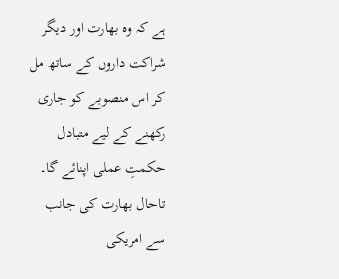ہے کہ وہ بھارت اور دیگر شراکت داروں کے ساتھ مل کر اس منصوبے کو جاری رکھنے کے لیے متبادل حکمتِ عملی اپنائے گا۔
تاحال بھارت کی جانب سے امریکی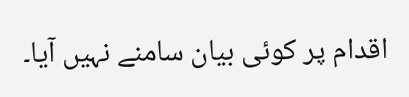اقدام پر کوئی بیان سامنے نہیں آیا۔